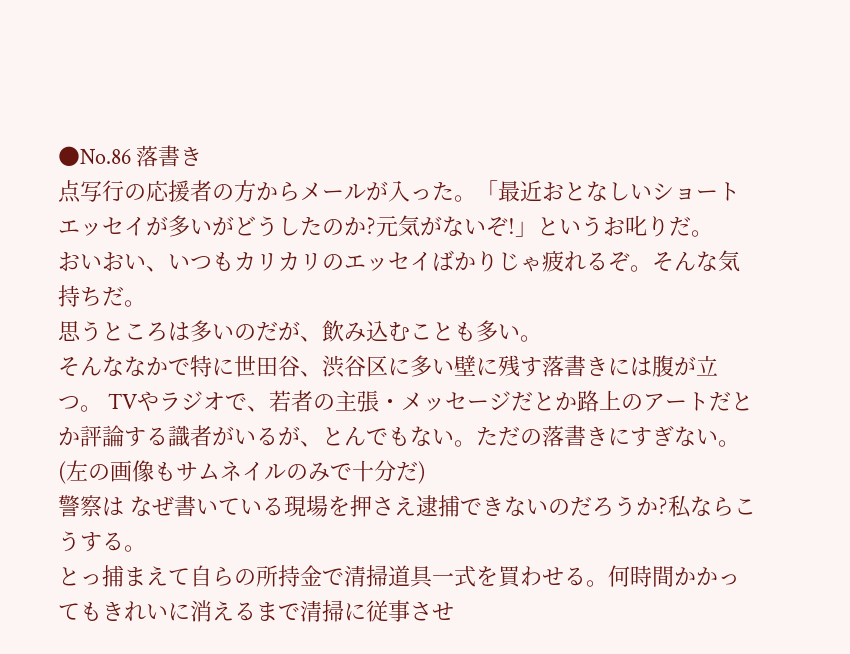●No.86 落書き
点写行の応援者の方からメールが入った。「最近おとなしいショートエッセイが多いがどうしたのか?元気がないぞ!」というお叱りだ。
おいおい、いつもカリカリのエッセイばかりじゃ疲れるぞ。そんな気持ちだ。
思うところは多いのだが、飲み込むことも多い。
そんななかで特に世田谷、渋谷区に多い壁に残す落書きには腹が立つ。 TVやラジオで、若者の主張・メッセージだとか路上のアートだとか評論する識者がいるが、とんでもない。ただの落書きにすぎない。(左の画像もサムネイルのみで十分だ)
警察は なぜ書いている現場を押さえ逮捕できないのだろうか?私ならこうする。
とっ捕まえて自らの所持金で清掃道具一式を買わせる。何時間かかってもきれいに消えるまで清掃に従事させ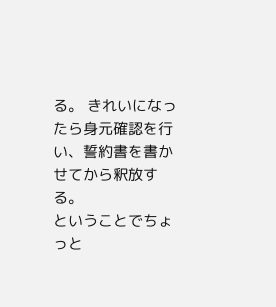る。 きれいになったら身元確認を行い、誓約書を書かせてから釈放する。
ということでちょっと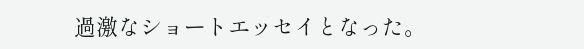過激なショートエッセイとなった。